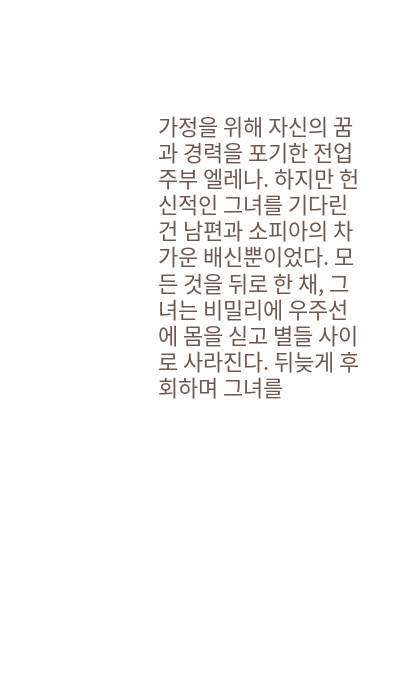가정을 위해 자신의 꿈과 경력을 포기한 전업주부 엘레나. 하지만 헌신적인 그녀를 기다린 건 남편과 소피아의 차가운 배신뿐이었다. 모든 것을 뒤로 한 채, 그녀는 비밀리에 우주선에 몸을 싣고 별들 사이로 사라진다. 뒤늦게 후회하며 그녀를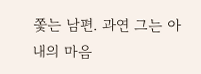쫓는 남편. 과연 그는 아내의 마음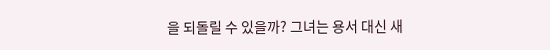을 되돌릴 수 있을까? 그녀는 용서 대신 새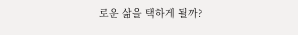로운 삶을 택하게 될까?